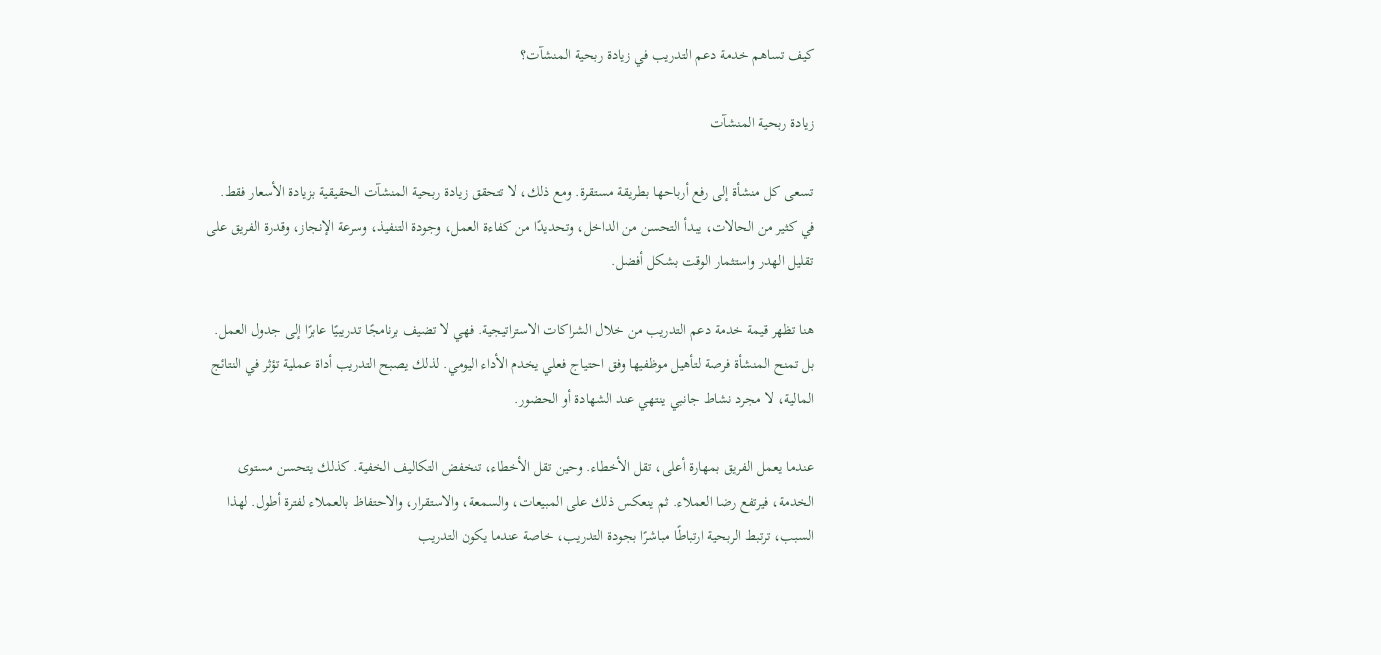كيف تساهم خدمة دعم التدريب في زيادة ربحية المنشآت؟

زيادة ربحية المنشآت

تسعى كل منشأة إلى رفع أرباحها بطريقة مستقرة. ومع ذلك، لا تتحقق زيادة ربحية المنشآت الحقيقية بزيادة الأسعار فقط. في كثير من الحالات، يبدأ التحسن من الداخل، وتحديدًا من كفاءة العمل، وجودة التنفيذ، وسرعة الإنجاز، وقدرة الفريق على تقليل الهدر واستثمار الوقت بشكل أفضل.

هنا تظهر قيمة خدمة دعم التدريب من خلال الشراكات الاستراتيجية. فهي لا تضيف برنامجًا تدريبيًا عابرًا إلى جدول العمل. بل تمنح المنشأة فرصة لتأهيل موظفيها وفق احتياج فعلي يخدم الأداء اليومي. لذلك يصبح التدريب أداة عملية تؤثر في النتائج المالية، لا مجرد نشاط جانبي ينتهي عند الشهادة أو الحضور.

عندما يعمل الفريق بمهارة أعلى، تقل الأخطاء. وحين تقل الأخطاء، تنخفض التكاليف الخفية. كذلك يتحسن مستوى الخدمة، فيرتفع رضا العملاء. ثم ينعكس ذلك على المبيعات، والسمعة، والاستقرار، والاحتفاظ بالعملاء لفترة أطول. لهذا السبب، ترتبط الربحية ارتباطًا مباشرًا بجودة التدريب، خاصة عندما يكون التدريب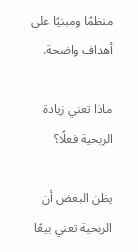منظمًا ومبنيًا على أهداف واضحة.

ماذا تعني زيادة الربحية فعلًا؟

يظن البعض أن الربحية تعني بيعًا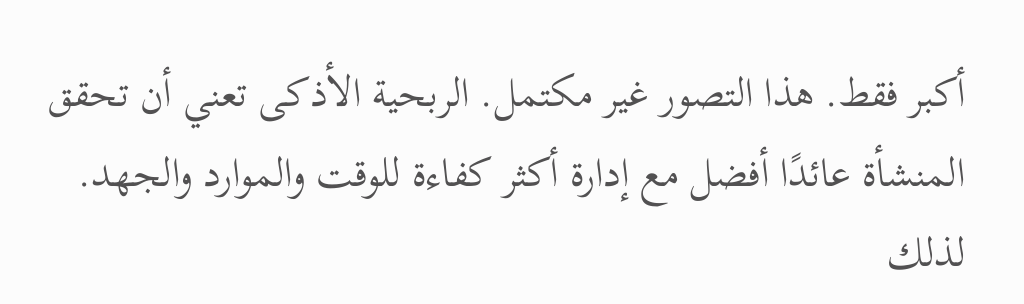أكبر فقط. هذا التصور غير مكتمل. الربحية الأذكى تعني أن تحقق المنشأة عائدًا أفضل مع إدارة أكثر كفاءة للوقت والموارد والجهد. لذلك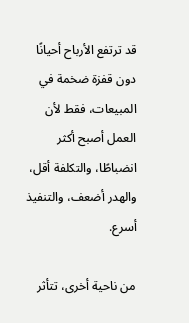قد ترتفع الأرباح أحيانًا دون قفزة ضخمة في المبيعات، فقط لأن العمل أصبح أكثر انضباطًا، والتكلفة أقل، والهدر أضعف، والتنفيذ أسرع.

من ناحية أخرى، تتأثر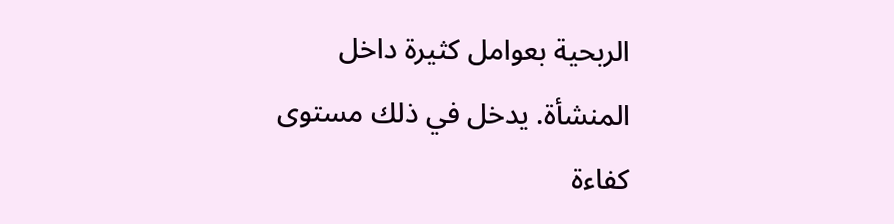الربحية بعوامل كثيرة داخل المنشأة. يدخل في ذلك مستوى كفاءة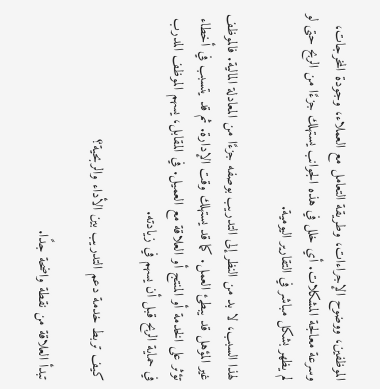الموظفين، ووضوح الإجراءات، وطريقة التعامل مع العملاء، وجودة المخرجات، وسرعة معالجة المشكلات. أي خلل في هذه الجوانب يستهلك جزءًا من الربح حتى لو لم يظهر بشكل مباشر في التقارير اليومية.

لهذا السبب، لا بد من النظر إلى التدريب بوصفه جزءًا من المعادلة المالية. فالموظف غير المؤهل قد يبطئ العمل. كما قد يستهلك وقت الإدارة. ثم قد يتسبب في أخطاء تؤثر على الخدمة أو المنتج أو العلاقة مع العميل. في المقابل، يسهم الموظف المدرب في حماية الربح قبل أن يسهم في زيادته.

كيف تربط خدمة دعم التدريب بين الأداء والربحية؟

تبدأ العلاقة من نقطة واضحة جدًا.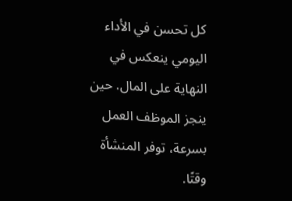كل تحسن في الأداء اليومي ينعكس في النهاية على المال. حين ينجز الموظف العمل بسرعة، توفر المنشأة وقتًا.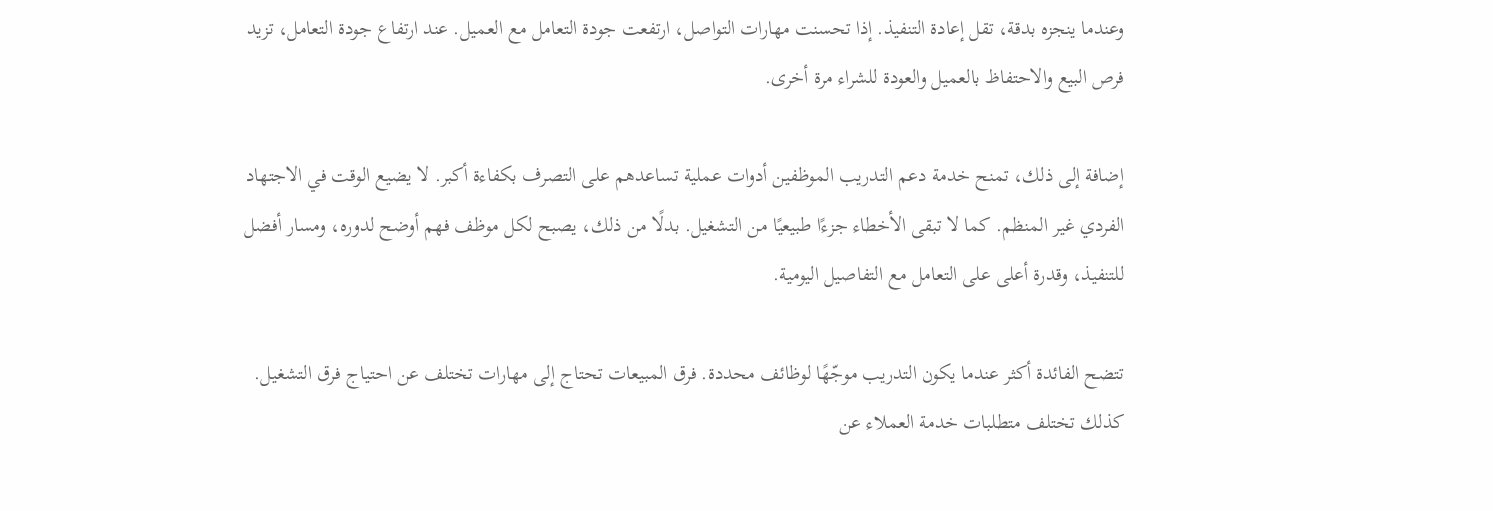وعندما ينجزه بدقة، تقل إعادة التنفيذ. إذا تحسنت مهارات التواصل، ارتفعت جودة التعامل مع العميل. عند ارتفاع جودة التعامل، تزيد فرص البيع والاحتفاظ بالعميل والعودة للشراء مرة أخرى.

إضافة إلى ذلك، تمنح خدمة دعم التدريب الموظفين أدوات عملية تساعدهم على التصرف بكفاءة أكبر. لا يضيع الوقت في الاجتهاد الفردي غير المنظم. كما لا تبقى الأخطاء جزءًا طبيعيًا من التشغيل. بدلًا من ذلك، يصبح لكل موظف فهم أوضح لدوره، ومسار أفضل للتنفيذ، وقدرة أعلى على التعامل مع التفاصيل اليومية.

تتضح الفائدة أكثر عندما يكون التدريب موجّهًا لوظائف محددة. فرق المبيعات تحتاج إلى مهارات تختلف عن احتياج فرق التشغيل. كذلك تختلف متطلبات خدمة العملاء عن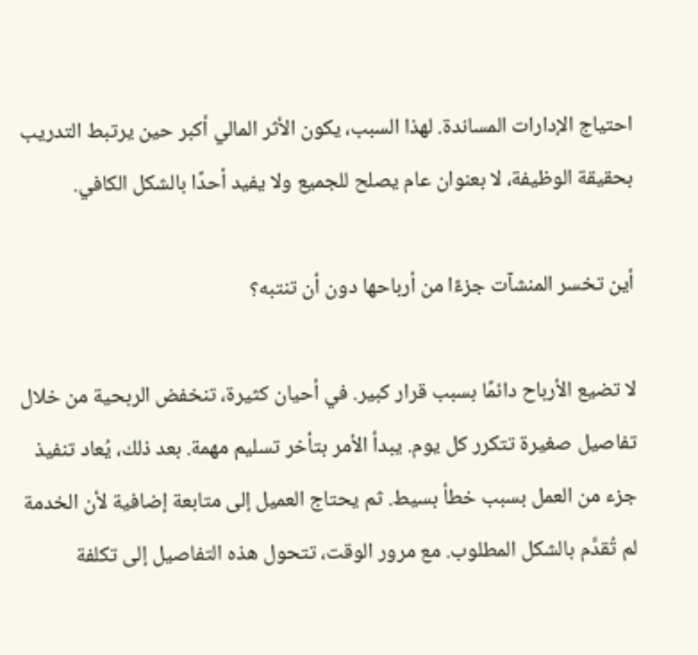احتياج الإدارات المساندة. لهذا السبب، يكون الأثر المالي أكبر حين يرتبط التدريب بحقيقة الوظيفة، لا بعنوان عام يصلح للجميع ولا يفيد أحدًا بالشكل الكافي.

أين تخسر المنشآت جزءًا من أرباحها دون أن تنتبه؟

لا تضيع الأرباح دائمًا بسبب قرار كبير. في أحيان كثيرة، تنخفض الربحية من خلال تفاصيل صغيرة تتكرر كل يوم. يبدأ الأمر بتأخر تسليم مهمة. بعد ذلك، يُعاد تنفيذ جزء من العمل بسبب خطأ بسيط. ثم يحتاج العميل إلى متابعة إضافية لأن الخدمة لم تُقدَّم بالشكل المطلوب. مع مرور الوقت، تتحول هذه التفاصيل إلى تكلفة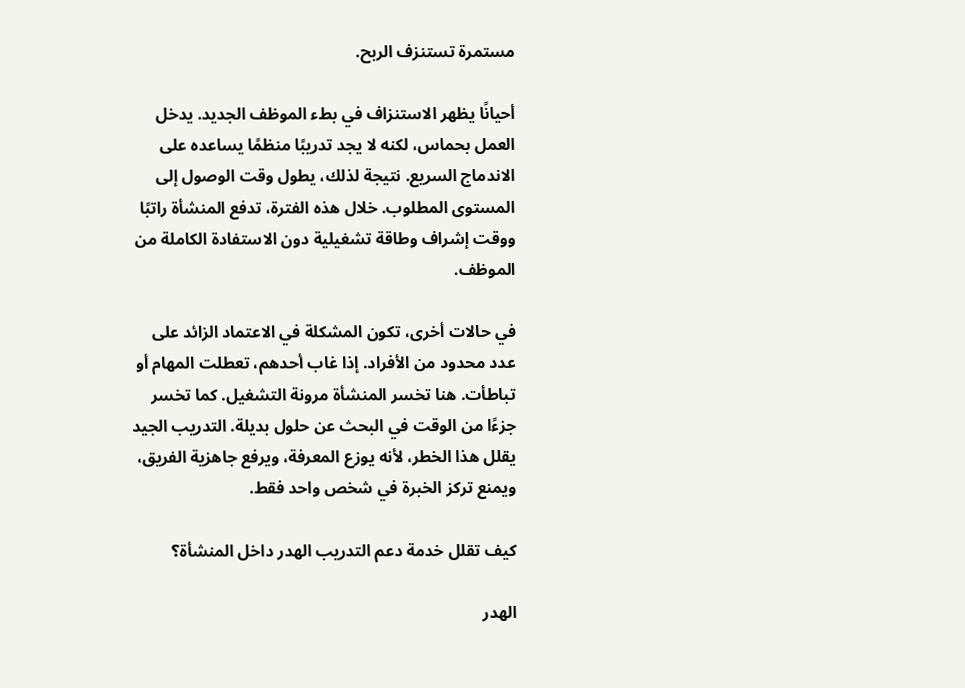مستمرة تستنزف الربح.

أحيانًا يظهر الاستنزاف في بطء الموظف الجديد. يدخل العمل بحماس، لكنه لا يجد تدريبًا منظمًا يساعده على الاندماج السريع. نتيجة لذلك، يطول وقت الوصول إلى المستوى المطلوب. خلال هذه الفترة، تدفع المنشأة راتبًا ووقت إشراف وطاقة تشغيلية دون الاستفادة الكاملة من الموظف.

في حالات أخرى، تكون المشكلة في الاعتماد الزائد على عدد محدود من الأفراد. إذا غاب أحدهم، تعطلت المهام أو تباطأت. هنا تخسر المنشأة مرونة التشغيل. كما تخسر جزءًا من الوقت في البحث عن حلول بديلة. التدريب الجيد يقلل هذا الخطر، لأنه يوزع المعرفة، ويرفع جاهزية الفريق، ويمنع تركز الخبرة في شخص واحد فقط.

كيف تقلل خدمة دعم التدريب الهدر داخل المنشأة؟

الهدر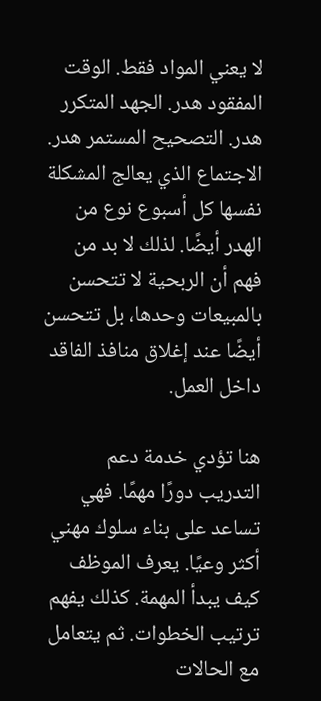لا يعني المواد فقط. الوقت المفقود هدر. الجهد المتكرر هدر. التصحيح المستمر هدر. الاجتماع الذي يعالج المشكلة نفسها كل أسبوع نوع من الهدر أيضًا. لذلك لا بد من فهم أن الربحية لا تتحسن بالمبيعات وحدها، بل تتحسن أيضًا عند إغلاق منافذ الفاقد داخل العمل.

هنا تؤدي خدمة دعم التدريب دورًا مهمًا. فهي تساعد على بناء سلوك مهني أكثر وعيًا. يعرف الموظف كيف يبدأ المهمة. كذلك يفهم ترتيب الخطوات. ثم يتعامل مع الحالات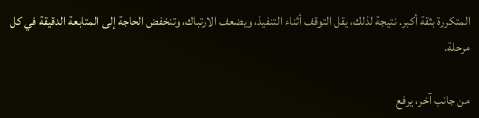المتكررة بثقة أكبر. نتيجة لذلك، يقل التوقف أثناء التنفيذ، ويضعف الارتباك، وتنخفض الحاجة إلى المتابعة الدقيقة في كل مرحلة.

من جانب آخر، يرفع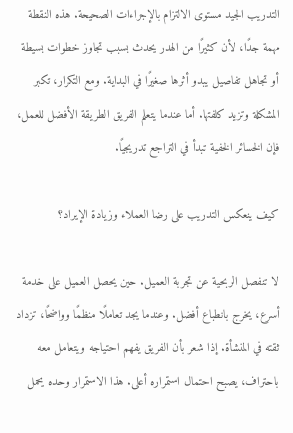التدريب الجيد مستوى الالتزام بالإجراءات الصحيحة. هذه النقطة مهمة جدًا، لأن كثيرًا من الهدر يحدث بسبب تجاوز خطوات بسيطة أو تجاهل تفاصيل يبدو أثرها صغيرًا في البداية. ومع التكرار، تكبر المشكلة وتزيد كلفتها. أما عندما يتعلم الفريق الطريقة الأفضل للعمل، فإن الخسائر الخفية تبدأ في التراجع تدريجيًا.

كيف ينعكس التدريب على رضا العملاء وزيادة الإيراد؟

لا تنفصل الربحية عن تجربة العميل. حين يحصل العميل على خدمة أسرع، يخرج بانطباع أفضل. وعندما يجد تعاملًا منظمًا وواضحًا، تزداد ثقته في المنشأة. إذا شعر بأن الفريق يفهم احتياجه ويتعامل معه باحتراف، يصبح احتمال استمراره أعلى. هذا الاستمرار وحده يحمل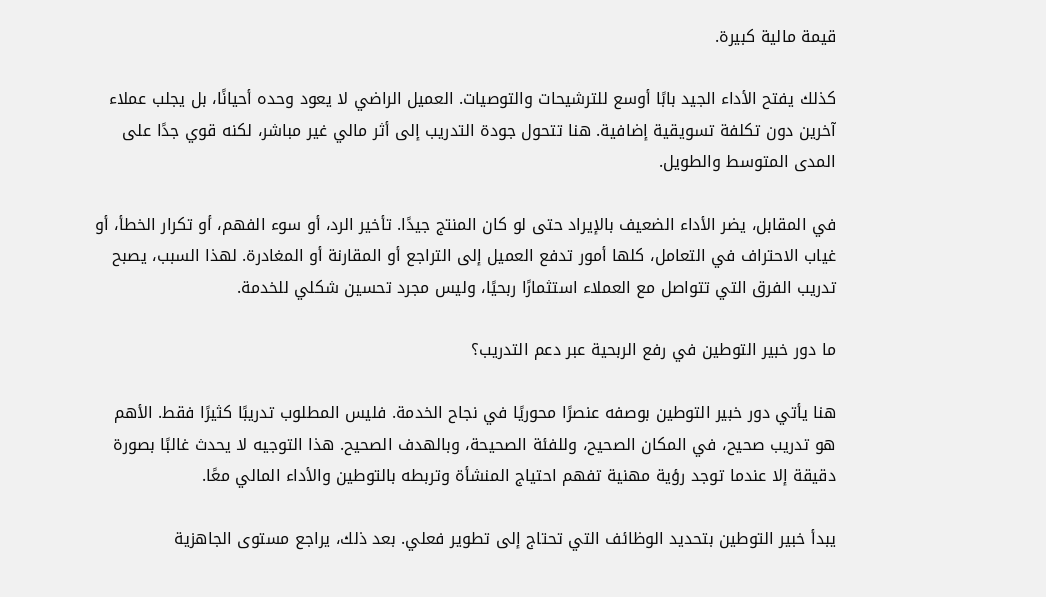قيمة مالية كبيرة.

كذلك يفتح الأداء الجيد بابًا أوسع للترشيحات والتوصيات. العميل الراضي لا يعود وحده أحيانًا، بل يجلب عملاء آخرين دون تكلفة تسويقية إضافية. هنا تتحول جودة التدريب إلى أثر مالي غير مباشر، لكنه قوي جدًا على المدى المتوسط والطويل.

في المقابل، يضر الأداء الضعيف بالإيراد حتى لو كان المنتج جيدًا. تأخير الرد، أو سوء الفهم، أو تكرار الخطأ، أو غياب الاحتراف في التعامل، كلها أمور تدفع العميل إلى التراجع أو المقارنة أو المغادرة. لهذا السبب، يصبح تدريب الفرق التي تتواصل مع العملاء استثمارًا ربحيًا، وليس مجرد تحسين شكلي للخدمة.

ما دور خبير التوطين في رفع الربحية عبر دعم التدريب؟

هنا يأتي دور خبير التوطين بوصفه عنصرًا محوريًا في نجاح الخدمة. فليس المطلوب تدريبًا كثيرًا فقط. الأهم هو تدريب صحيح، في المكان الصحيح، وللفئة الصحيحة، وبالهدف الصحيح. هذا التوجيه لا يحدث غالبًا بصورة دقيقة إلا عندما توجد رؤية مهنية تفهم احتياج المنشأة وتربطه بالتوطين والأداء المالي معًا.

يبدأ خبير التوطين بتحديد الوظائف التي تحتاج إلى تطوير فعلي. بعد ذلك، يراجع مستوى الجاهزية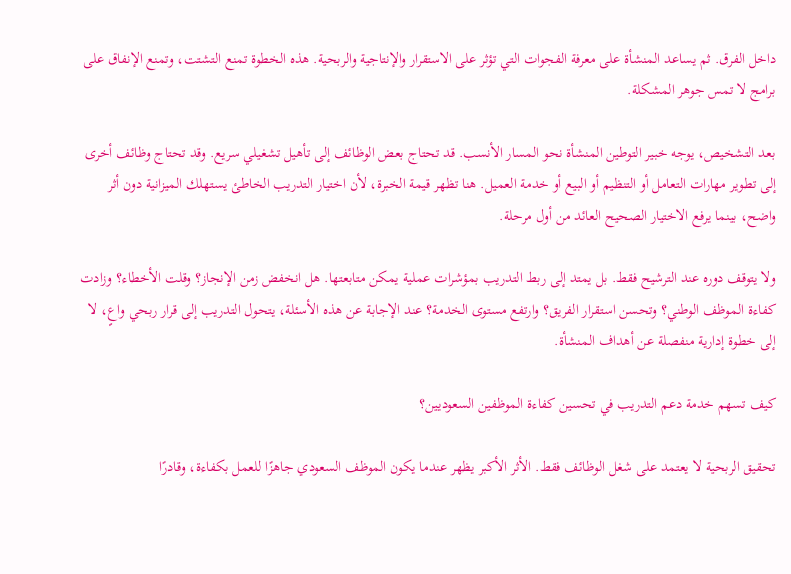داخل الفرق. ثم يساعد المنشأة على معرفة الفجوات التي تؤثر على الاستقرار والإنتاجية والربحية. هذه الخطوة تمنع التشتت، وتمنع الإنفاق على برامج لا تمس جوهر المشكلة.

بعد التشخيص، يوجه خبير التوطين المنشأة نحو المسار الأنسب. قد تحتاج بعض الوظائف إلى تأهيل تشغيلي سريع. وقد تحتاج وظائف أخرى إلى تطوير مهارات التعامل أو التنظيم أو البيع أو خدمة العميل. هنا تظهر قيمة الخبرة، لأن اختيار التدريب الخاطئ يستهلك الميزانية دون أثر واضح، بينما يرفع الاختيار الصحيح العائد من أول مرحلة.

ولا يتوقف دوره عند الترشيح فقط. بل يمتد إلى ربط التدريب بمؤشرات عملية يمكن متابعتها. هل انخفض زمن الإنجاز؟ وقلت الأخطاء؟ وزادت كفاءة الموظف الوطني؟ وتحسن استقرار الفريق؟ وارتفع مستوى الخدمة؟ عند الإجابة عن هذه الأسئلة، يتحول التدريب إلى قرار ربحي واعٍ، لا إلى خطوة إدارية منفصلة عن أهداف المنشأة.

كيف تسهم خدمة دعم التدريب في تحسين كفاءة الموظفين السعوديين؟

تحقيق الربحية لا يعتمد على شغل الوظائف فقط. الأثر الأكبر يظهر عندما يكون الموظف السعودي جاهزًا للعمل بكفاءة، وقادرًا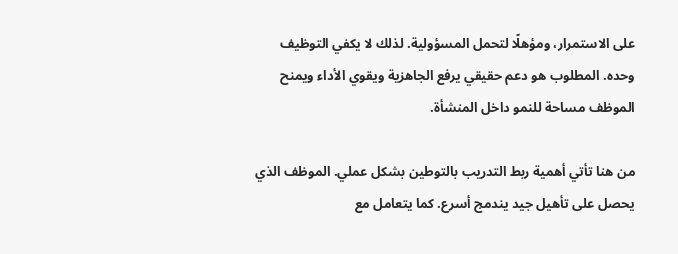على الاستمرار، ومؤهلًا لتحمل المسؤولية. لذلك لا يكفي التوظيف وحده. المطلوب هو دعم حقيقي يرفع الجاهزية ويقوي الأداء ويمنح الموظف مساحة للنمو داخل المنشأة.

من هنا تأتي أهمية ربط التدريب بالتوطين بشكل عملي. الموظف الذي يحصل على تأهيل جيد يندمج أسرع. كما يتعامل مع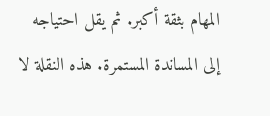المهام بثقة أكبر. ثم يقل احتياجه إلى المساندة المستمرة. هذه النقلة لا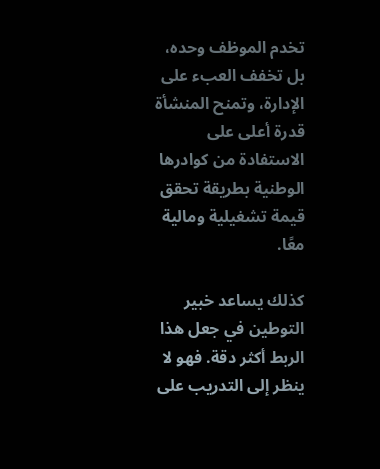تخدم الموظف وحده، بل تخفف العبء على الإدارة، وتمنح المنشأة قدرة أعلى على الاستفادة من كوادرها الوطنية بطريقة تحقق قيمة تشغيلية ومالية معًا.

كذلك يساعد خبير التوطين في جعل هذا الربط أكثر دقة. فهو لا ينظر إلى التدريب على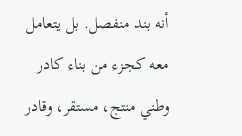أنه بند منفصل. بل يتعامل معه كجزء من بناء كادر وطني منتج، مستقر، وقادر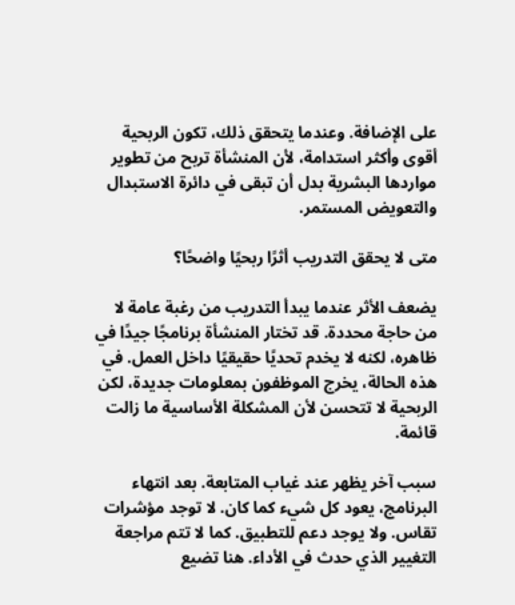على الإضافة. وعندما يتحقق ذلك، تكون الربحية أقوى وأكثر استدامة، لأن المنشأة تربح من تطوير مواردها البشرية بدل أن تبقى في دائرة الاستبدال والتعويض المستمر.

متى لا يحقق التدريب أثرًا ربحيًا واضحًا؟

يضعف الأثر عندما يبدأ التدريب من رغبة عامة لا من حاجة محددة. قد تختار المنشأة برنامجًا جيدًا في ظاهره، لكنه لا يخدم تحديًا حقيقيًا داخل العمل. في هذه الحالة، يخرج الموظفون بمعلومات جديدة، لكن الربحية لا تتحسن لأن المشكلة الأساسية ما زالت قائمة.

سبب آخر يظهر عند غياب المتابعة. بعد انتهاء البرنامج، يعود كل شيء كما كان. لا توجد مؤشرات تقاس. ولا يوجد دعم للتطبيق. كما لا تتم مراجعة التغيير الذي حدث في الأداء. هنا تضيع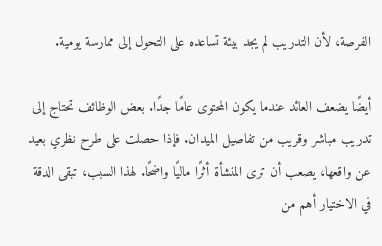الفرصة، لأن التدريب لم يجد بيئة تساعده على التحول إلى ممارسة يومية.

أيضًا يضعف العائد عندما يكون المحتوى عامًا جدًا. بعض الوظائف تحتاج إلى تدريب مباشر وقريب من تفاصيل الميدان. فإذا حصلت على طرح نظري بعيد عن واقعها، يصعب أن ترى المنشأة أثرًا ماليًا واضحًا. لهذا السبب، تبقى الدقة في الاختيار أهم من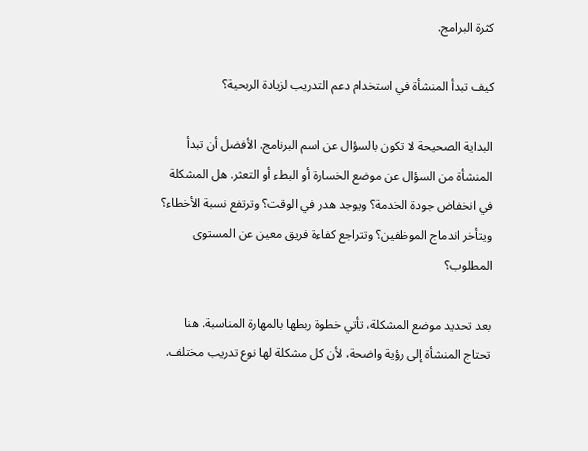كثرة البرامج.

كيف تبدأ المنشأة في استخدام دعم التدريب لزيادة الربحية؟

البداية الصحيحة لا تكون بالسؤال عن اسم البرنامج. الأفضل أن تبدأ المنشأة من السؤال عن موضع الخسارة أو البطء أو التعثر. هل المشكلة في انخفاض جودة الخدمة؟ ويوجد هدر في الوقت؟ وترتفع نسبة الأخطاء؟ ويتأخر اندماج الموظفين؟ وتتراجع كفاءة فريق معين عن المستوى المطلوب؟

بعد تحديد موضع المشكلة، تأتي خطوة ربطها بالمهارة المناسبة. هنا تحتاج المنشأة إلى رؤية واضحة، لأن كل مشكلة لها نوع تدريب مختلف.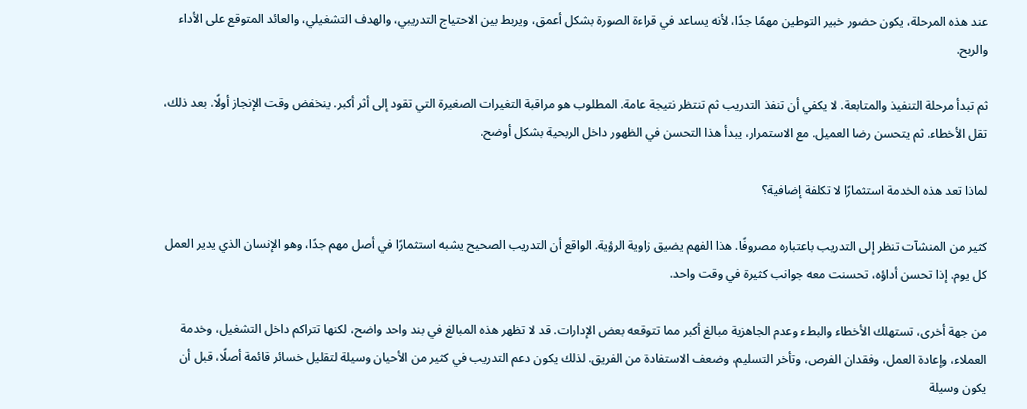عند هذه المرحلة، يكون حضور خبير التوطين مهمًا جدًا، لأنه يساعد في قراءة الصورة بشكل أعمق، ويربط بين الاحتياج التدريبي، والهدف التشغيلي، والعائد المتوقع على الأداء والربح.

ثم تبدأ مرحلة التنفيذ والمتابعة. لا يكفي أن تنفذ التدريب ثم تنتظر نتيجة عامة. المطلوب هو مراقبة التغيرات الصغيرة التي تقود إلى أثر أكبر. ينخفض وقت الإنجاز أولًا. بعد ذلك، تقل الأخطاء. ثم يتحسن رضا العميل. مع الاستمرار، يبدأ هذا التحسن في الظهور داخل الربحية بشكل أوضح.

لماذا تعد هذه الخدمة استثمارًا لا تكلفة إضافية؟

كثير من المنشآت تنظر إلى التدريب باعتباره مصروفًا. هذا الفهم يضيق زاوية الرؤية. الواقع أن التدريب الصحيح يشبه استثمارًا في أصل مهم جدًا، وهو الإنسان الذي يدير العمل كل يوم. إذا تحسن أداؤه، تحسنت معه جوانب كثيرة في وقت واحد.

من جهة أخرى، تستهلك الأخطاء والبطء وعدم الجاهزية مبالغ أكبر مما تتوقعه بعض الإدارات. قد لا تظهر هذه المبالغ في بند واحد واضح، لكنها تتراكم داخل التشغيل، وخدمة العملاء، وإعادة العمل، وفقدان الفرص، وتأخر التسليم، وضعف الاستفادة من الفريق. لذلك يكون دعم التدريب في كثير من الأحيان وسيلة لتقليل خسائر قائمة أصلًا، قبل أن يكون وسيلة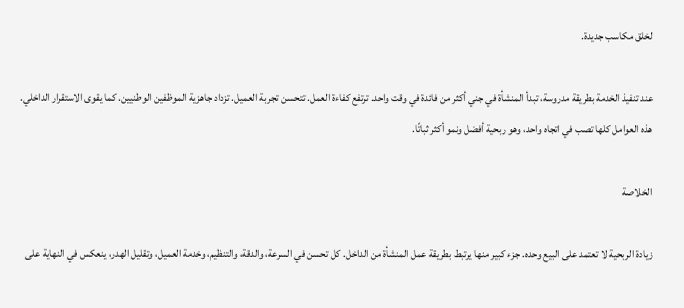لخلق مكاسب جديدة.

عند تنفيذ الخدمة بطريقة مدروسة، تبدأ المنشأة في جني أكثر من فائدة في وقت واحد. ترتفع كفاءة العمل. تتحسن تجربة العميل. تزداد جاهزية الموظفين الوطنيين. كما يقوى الاستقرار الداخلي. هذه العوامل كلها تصب في اتجاه واحد، وهو ربحية أفضل ونمو أكثر ثباتًا.

الخلاصة

زيادة الربحية لا تعتمد على البيع وحده. جزء كبير منها يرتبط بطريقة عمل المنشأة من الداخل. كل تحسن في السرعة، والدقة، والتنظيم، وخدمة العميل، وتقليل الهدر، ينعكس في النهاية على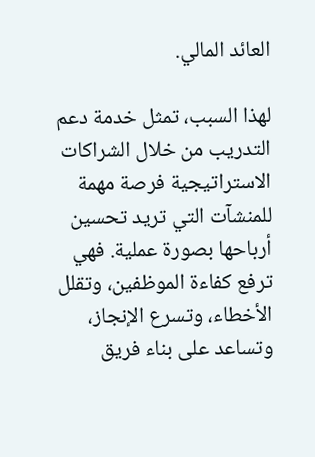العائد المالي.

لهذا السبب، تمثل خدمة دعم التدريب من خلال الشراكات الاستراتيجية فرصة مهمة للمنشآت التي تريد تحسين أرباحها بصورة عملية. فهي ترفع كفاءة الموظفين، وتقلل الأخطاء، وتسرع الإنجاز، وتساعد على بناء فريق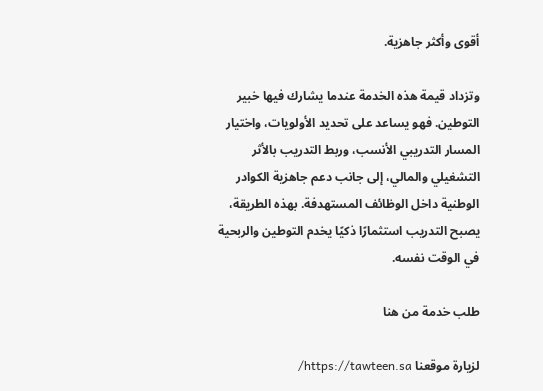أقوى وأكثر جاهزية.

وتزداد قيمة هذه الخدمة عندما يشارك فيها خبير التوطين. فهو يساعد على تحديد الأولويات، واختيار المسار التدريبي الأنسب، وربط التدريب بالأثر التشغيلي والمالي، إلى جانب دعم جاهزية الكوادر الوطنية داخل الوظائف المستهدفة. بهذه الطريقة، يصبح التدريب استثمارًا ذكيًا يخدم التوطين والربحية في الوقت نفسه.

طلب خدمة من هنا

لزيارة موقعنا https://tawteen.sa/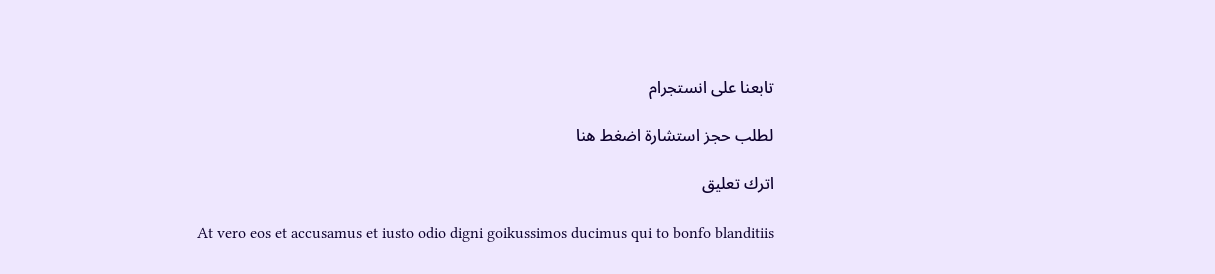تابعنا على انستجرام

لطلب حجز استشارة اضغط هنا

اترك تعليق

At vero eos et accusamus et iusto odio digni goikussimos ducimus qui to bonfo blanditiis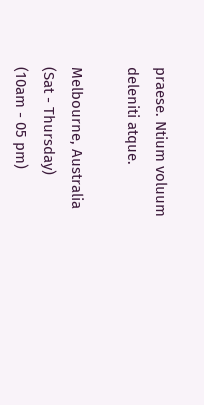praese. Ntium voluum deleniti atque.

Melbourne, Australia
(Sat - Thursday)
(10am - 05 pm)